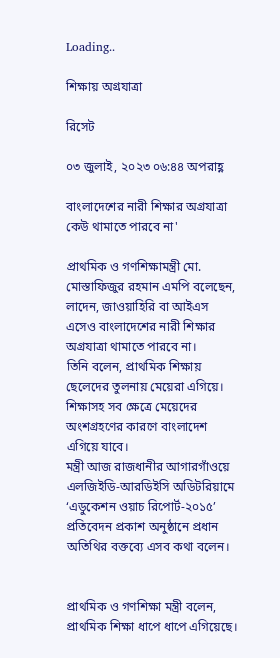Loading..

শিক্ষায় অগ্রযাত্রা

রিসেট

০৩ জুলাই, ২০২৩ ০৬:৪৪ অপরাহ্ণ

বাংলাদেশের নারী শিক্ষার অগ্রযাত্রা কেউ থামাতে পারবে না'

প্রাথমিক ও গণশিক্ষামন্ত্রী মো. মোস্তাফিজুর রহমান এমপি বলেছেন, লাদেন, জাওয়াহিরি বা আইএস এসেও বাংলাদেশের নারী শিক্ষার অগ্রযাত্রা থামাতে পারবে না।
তিনি বলেন, প্রাথমিক শিক্ষায় ছেলেদের তুলনায় মেয়েরা এগিয়ে। শিক্ষাসহ সব ক্ষেত্রে মেয়েদের অংশগ্রহণের কারণে বাংলাদেশ এগিয়ে যাবে।
মন্ত্রী আজ রাজধানীর আগারগাঁওয়ে এলজিইডি-আরডিইসি অডিটরিয়ামে ‘এডুকেশন ওয়াচ রিপোর্ট-২০১৫’ প্রতিবেদন প্রকাশ অনুষ্ঠানে প্রধান অতিথির বক্তব্যে এসব কথা বলেন।


প্রাথমিক ও গণশিক্ষা মন্ত্রী বলেন, প্রাথমিক শিক্ষা ধাপে ধাপে এগিয়েছে।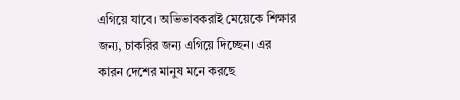এগিয়ে যাবে। অভিভাবকরাই মেয়েকে শিক্ষার জন্য, চাকরির জন্য এগিয়ে দিচ্ছেন। এর কারন দেশের মানুষ মনে করছে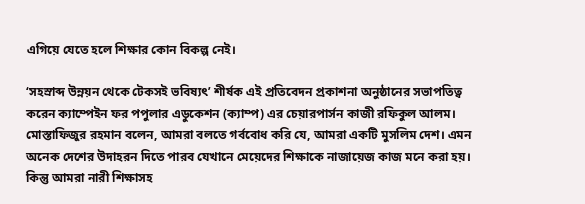এগিয়ে যেতে হলে শিক্ষার কোন বিকল্প নেই।

‘সহস্রাব্দ উন্নয়ন থেকে টেকসই ভবিষ্যৎ’ শীর্ষক এই প্রতিবেদন প্রকাশনা অনুষ্ঠানের সভাপতিত্ব করেন ক্যাম্পেইন ফর পপুলার এডুকেশন (ক্যাম্প) এর চেয়ারপার্সন কাজী রফিকুল আলম।
মোস্তাফিজুর রহমান বলেন, আমরা বলতে গর্ববোধ করি যে, আমরা একটি মুসলিম দেশ। এমন অনেক দেশের উদাহরন দিতে পারব যেখানে মেয়েদের শিক্ষাকে নাজায়েজ কাজ মনে করা হয়। কিন্তু আমরা নারী শিক্ষাসহ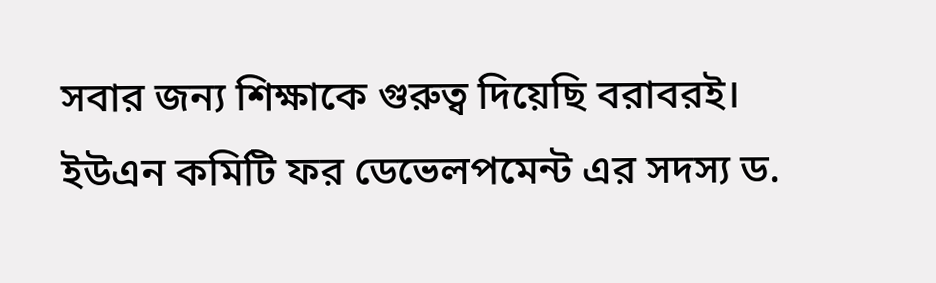সবার জন্য শিক্ষাকে গুরুত্ব দিয়েছি বরাবরই।
ইউএন কমিটি ফর ডেভেলপমেন্ট এর সদস্য ড.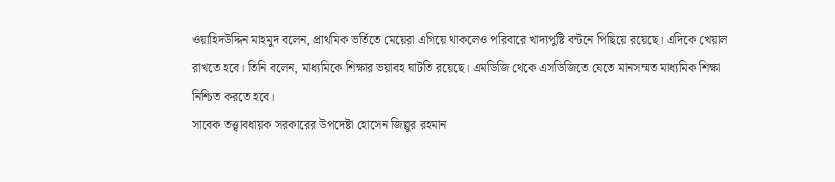ওয়াহিদউদ্দিন মাহমুদ বলেন, প্রাথমিক ভর্তিতে মেয়েরা এগিয়ে থাকলেও পরিবারে খাদ্যপুষ্টি বন্টনে পিছিয়ে রয়েছে। এদিকে খেয়াল রাখতে হবে। তিনি বলেন, মাধ্যমিকে শিক্ষার ভয়াবহ ঘাটতি রয়েছে। এমডিজি থেকে এসডিজিতে যেতে মানসম্মত মাধ্যমিক শিক্ষা নিশ্চিত করতে হবে।
সাবেক তত্ত্বাবধায়ক সরকারের উপদেষ্টা হোসেন জিল্লুর রহমান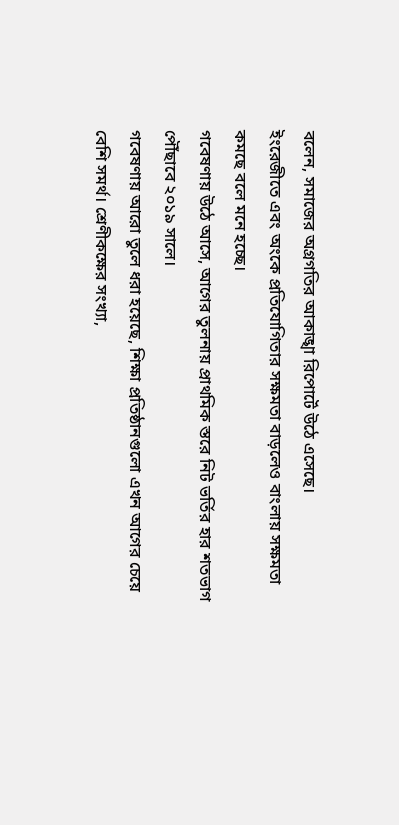বলেন, সমাজের অগ্রগতির আকাঙ্খা রিপোর্টে উঠে এসেছে।
ইংরেজীতে এবং অংকে প্রতিযোগিতার সক্ষমতা বাড়লেও বাংলায় সক্ষমতা কমছে বলে মনে হচ্ছে।
গবেষণায় উঠে আসে, আগের তুলনায় প্রাথমিক স্তরে নিট ভর্তির হার শতভাগ পৌঁছাবে ২০১৯ সালে।
গবেষণায় আরো তুলে ধরা হয়েছে, শিক্ষা প্রতিষ্ঠানগুলো এখন আগের চেয়ে বেশি সমর্থ। শ্রেণীকক্ষের সংখ্যা,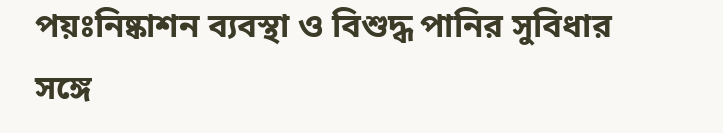পয়ঃনিষ্কাশন ব্যবস্থা ও বিশুদ্ধ পানির সুবিধার সঙ্গে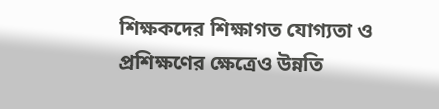শিক্ষকদের শিক্ষাগত যোগ্যতা ও প্রশিক্ষণের ক্ষেত্রেও উন্নতি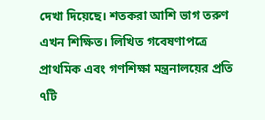দেখা দিয়েছে। শতকরা আশি ভাগ তরুণ এখন শিক্ষিত। লিখিত গবেষণাপত্রে প্রাথমিক এবং গণশিক্ষা মন্ত্রনালয়ের প্রতি ৭টি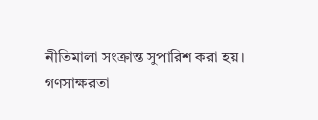নীতিমালা সংক্রান্ত সুপারিশ করা হয়।
গণসাক্ষরতা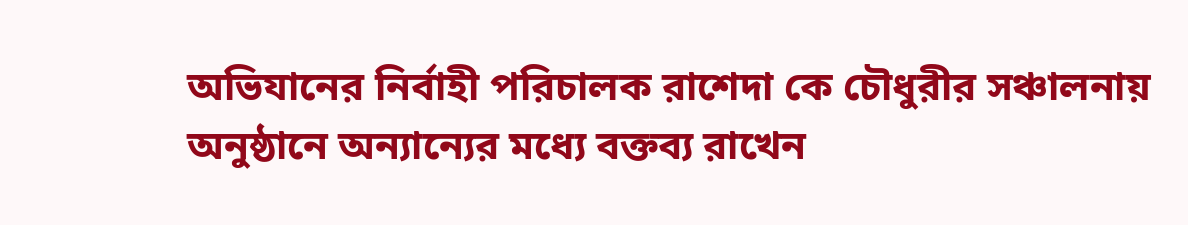অভিযানের নির্বাহী পরিচালক রাশেদা কে চৌধুরীর সঞ্চালনায় অনুষ্ঠানে অন্যান্যের মধ্যে বক্তব্য রাখেন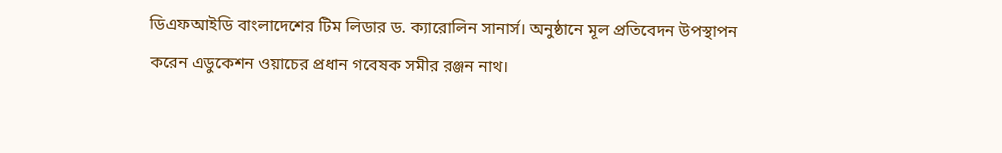ডিএফআইডি বাংলাদেশের টিম লিডার ড. ক্যারোলিন সানার্স। অনুষ্ঠানে মূল প্রতিবেদন উপস্থাপন করেন এডুকেশন ওয়াচের প্রধান গবেষক সমীর রঞ্জন নাথ।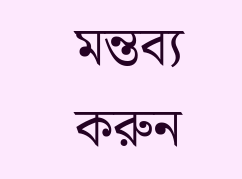মন্তব্য করুন